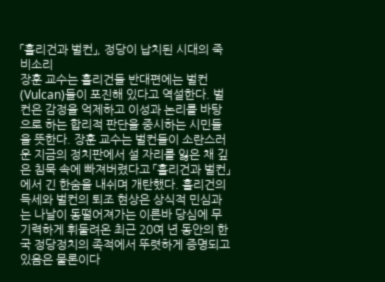「훌리건과 벌컨」, 정당이 납치된 시대의 죽비소리
장훈 교수는 훌리건들 반대편에는 벌컨(Vulcan)들이 포진해 있다고 역설한다. 벌컨은 감정을 억제하고 이성과 논리를 바탕으로 하는 합리적 판단을 중시하는 시민들을 뜻한다. 장훈 교수는 벌컨들이 소란스러운 지금의 정치판에서 설 자리를 잃은 채 깊은 침묵 속에 빠져버렸다고 「훌리건과 벌컨」에서 긴 한숨을 내쉬며 개탄했다. 훌리건의 득세와 벌컨의 퇴조 현상은 상식적 민심과는 나날이 동떨어져가는 이른바 당심에 무기력하게 휘둘려온 최근 20여 년 동안의 한국 정당정치의 족적에서 뚜렷하게 증명되고 있음은 물론이다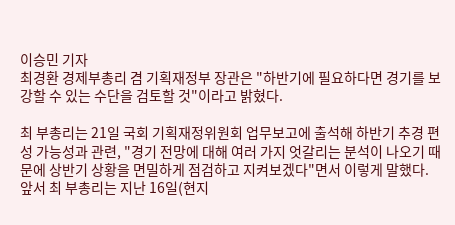이승민 기자
최경환 경제부총리 겸 기획재정부 장관은 "하반기에 필요하다면 경기를 보강할 수 있는 수단을 검토할 것"이라고 밝혔다.

최 부총리는 21일 국회 기획재정위원회 업무보고에 출석해 하반기 추경 편성 가능성과 관련, "경기 전망에 대해 여러 가지 엇갈리는 분석이 나오기 때문에 상반기 상황을 면밀하게 점검하고 지켜보겠다"면서 이렇게 말했다.
앞서 최 부총리는 지난 16일(현지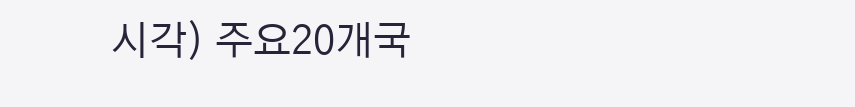시각) 주요20개국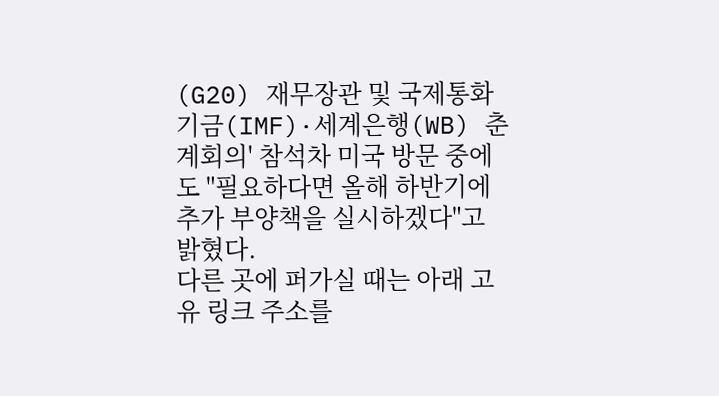(G20) 재무장관 및 국제통화기금(IMF)·세계은행(WB) 춘계회의' 참석차 미국 방문 중에도 "필요하다면 올해 하반기에 추가 부양책을 실시하겠다"고 밝혔다.
다른 곳에 퍼가실 때는 아래 고유 링크 주소를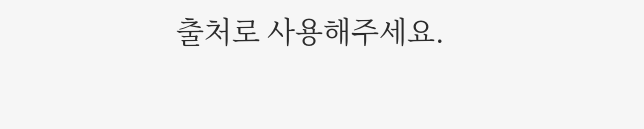출처로 사용해주세요.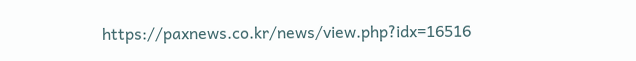https://paxnews.co.kr/news/view.php?idx=16516